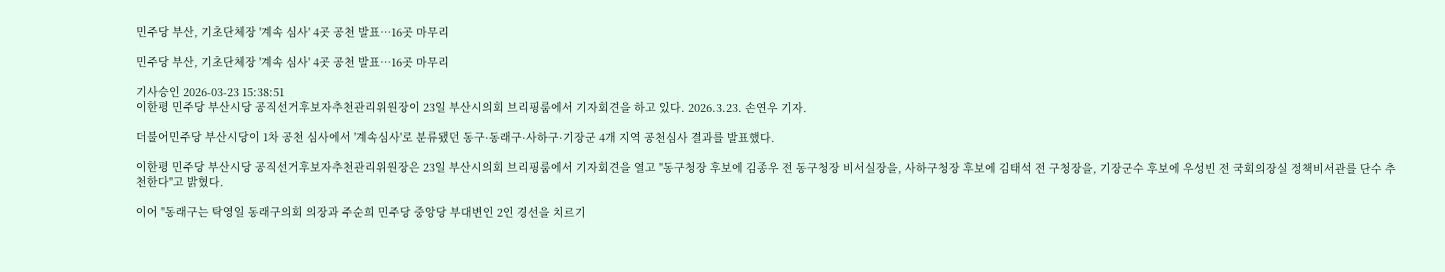민주당 부산, 기초단체장 '계속 심사' 4곳 공천 발표…16곳 마무리

민주당 부산, 기초단체장 '계속 심사' 4곳 공천 발표…16곳 마무리

기사승인 2026-03-23 15:38:51
이한평 민주당 부산시당 공직선거후보자추천관리위원장이 23일 부산시의회 브리핑룸에서 기자회견을 하고 있다. 2026.3.23. 손연우 기자.

더불어민주당 부산시당이 1차 공천 심사에서 '계속심사'로 분류됐던 동구·동래구·사하구·기장군 4개 지역 공천심사 결과를 발표했다.

이한평 민주당 부산시당 공직선거후보자추천관리위원장은 23일 부산시의회 브리핑룸에서 기자회견을 열고 "동구청장 후보에 김종우 전 동구청장 비서실장을, 사하구청장 후보에 김태석 전 구청장을, 기장군수 후보에 우성빈 전 국회의장실 정책비서관를 단수 추천한다"고 밝혔다.

이어 "동래구는 탁영일 동래구의회 의장과 주순희 민주당 중앙당 부대변인 2인 경선을 치르기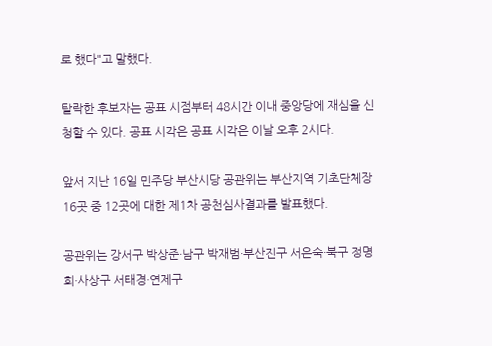로 했다"고 말했다.

탈락한 후보자는 공표 시점부터 48시간 이내 중앙당에 재심을 신청할 수 있다. 공표 시각은 공표 시각은 이날 오후 2시다.

앞서 지난 16일 민주당 부산시당 공관위는 부산지역 기초단체장 16곳 중 12곳에 대한 제1차 공천심사결과를 발표했다.

공관위는 강서구 박상준·남구 박재범·부산진구 서은숙·북구 정명희·사상구 서태경·연제구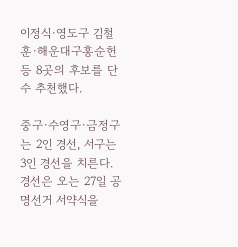이정식·영도구 김철훈·해운대구홍순헌 등 8곳의 후보를 단수 추천했다.

중구·수영구·금정구는 2인 경선, 서구는 3인 경선을 치른다. 경선은 오는 27일 공명선거 서약식을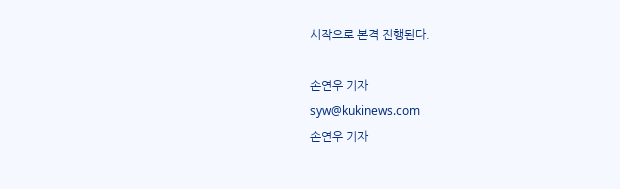시작으로 본격 진행된다.

손연우 기자
syw@kukinews.com
손연우 기자